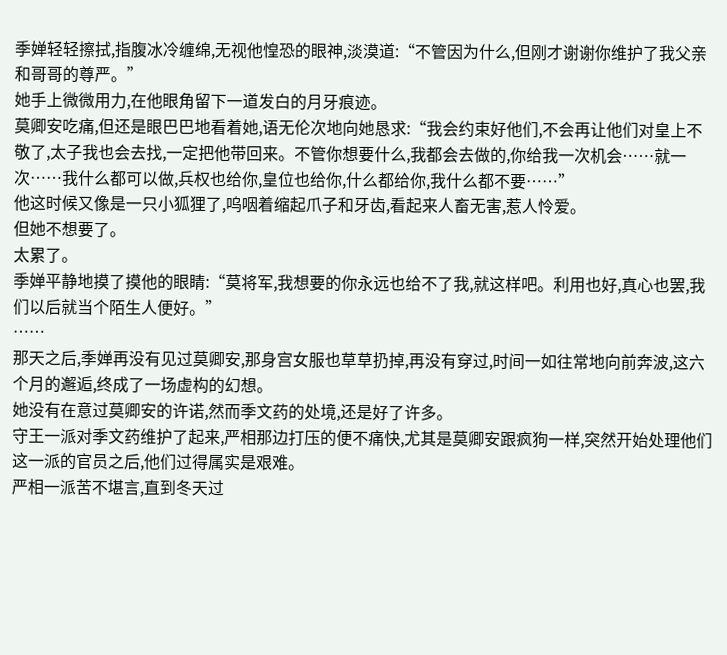季婵轻轻擦拭,指腹冰冷缠绵,无视他惶恐的眼神,淡漠道:“不管因为什么,但刚才谢谢你维护了我父亲和哥哥的尊严。”
她手上微微用力,在他眼角留下一道发白的月牙痕迹。
莫卿安吃痛,但还是眼巴巴地看着她,语无伦次地向她恳求:“我会约束好他们,不会再让他们对皇上不敬了,太子我也会去找,一定把他带回来。不管你想要什么,我都会去做的,你给我一次机会……就一次……我什么都可以做,兵权也给你,皇位也给你,什么都给你,我什么都不要……”
他这时候又像是一只小狐狸了,呜咽着缩起爪子和牙齿,看起来人畜无害,惹人怜爱。
但她不想要了。
太累了。
季婵平静地摸了摸他的眼睛:“莫将军,我想要的你永远也给不了我,就这样吧。利用也好,真心也罢,我们以后就当个陌生人便好。”
……
那天之后,季婵再没有见过莫卿安,那身宫女服也草草扔掉,再没有穿过,时间一如往常地向前奔波,这六个月的邂逅,终成了一场虚构的幻想。
她没有在意过莫卿安的许诺,然而季文药的处境,还是好了许多。
守王一派对季文药维护了起来,严相那边打压的便不痛快,尤其是莫卿安跟疯狗一样,突然开始处理他们这一派的官员之后,他们过得属实是艰难。
严相一派苦不堪言,直到冬天过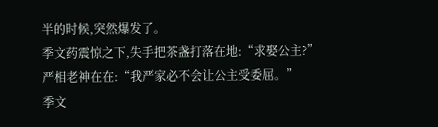半的时候,突然爆发了。
季文药震惊之下,失手把茶盏打落在地:“求娶公主?”
严相老神在在:“我严家必不会让公主受委屈。”
季文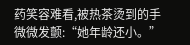药笑容难看,被热茶烫到的手微微发颤:“她年龄还小。”